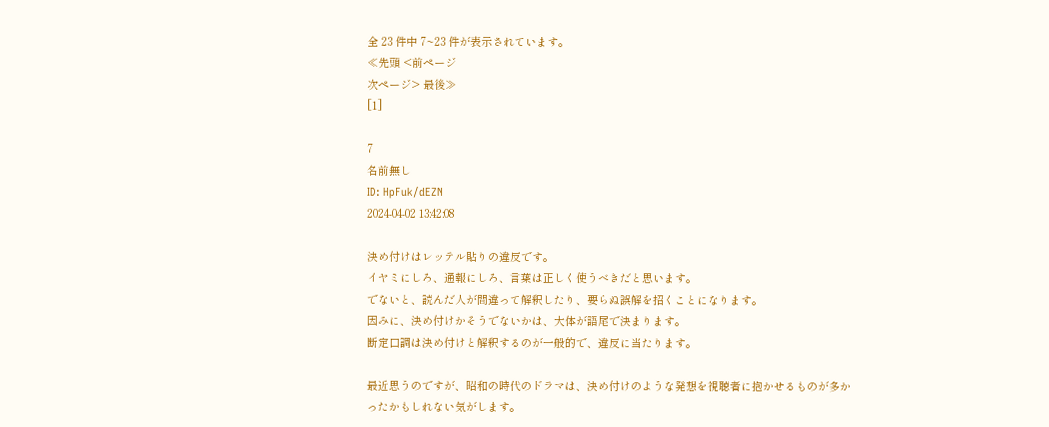全 23 件中 7~23 件が表示されています。
≪先頭 <前ページ
次ページ> 最後≫
[1]

7
名前無し
ID: HpFuk/dEZN
2024-04-02 13:42:08

決め付けはレッテル貼りの違反です。
イヤミにしろ、通報にしろ、言葉は正しく使うべきだと思います。
でないと、読んだ人が間違って解釈したり、要らぬ誤解を招くことになります。
因みに、決め付けかそうでないかは、大体が語尾で決まります。
断定口調は決め付けと解釈するのが一般的で、違反に当たります。

最近思うのですが、昭和の時代のドラマは、決め付けのような発想を視聴者に抱かせるものが多かったかもしれない気がします。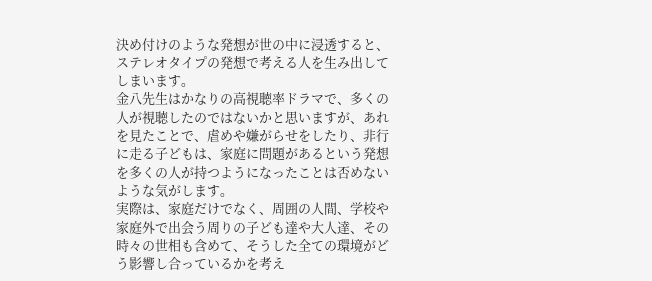決め付けのような発想が世の中に浸透すると、ステレオタイプの発想で考える人を生み出してしまいます。
金八先生はかなりの高視聴率ドラマで、多くの人が視聴したのではないかと思いますが、あれを見たことで、虐めや嫌がらせをしたり、非行に走る子どもは、家庭に問題があるという発想を多くの人が持つようになったことは否めないような気がします。
実際は、家庭だけでなく、周囲の人間、学校や家庭外で出会う周りの子ども達や大人達、その時々の世相も含めて、そうした全ての環境がどう影響し合っているかを考え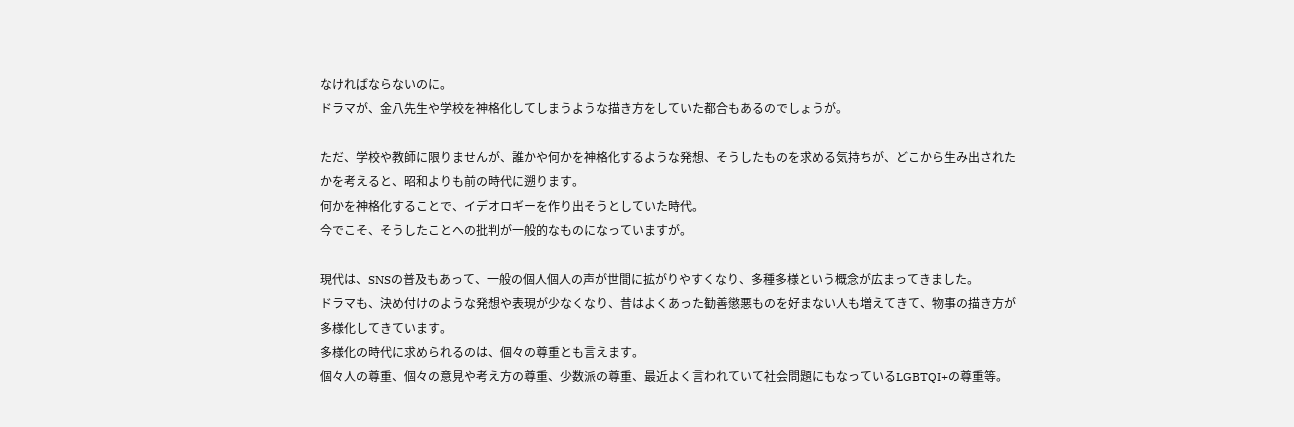なければならないのに。
ドラマが、金八先生や学校を神格化してしまうような描き方をしていた都合もあるのでしょうが。

ただ、学校や教師に限りませんが、誰かや何かを神格化するような発想、そうしたものを求める気持ちが、どこから生み出されたかを考えると、昭和よりも前の時代に遡ります。
何かを神格化することで、イデオロギーを作り出そうとしていた時代。
今でこそ、そうしたことへの批判が一般的なものになっていますが。

現代は、SNSの普及もあって、一般の個人個人の声が世間に拡がりやすくなり、多種多様という概念が広まってきました。
ドラマも、決め付けのような発想や表現が少なくなり、昔はよくあった勧善懲悪ものを好まない人も増えてきて、物事の描き方が多様化してきています。
多様化の時代に求められるのは、個々の尊重とも言えます。
個々人の尊重、個々の意見や考え方の尊重、少数派の尊重、最近よく言われていて社会問題にもなっているLGBTQI+の尊重等。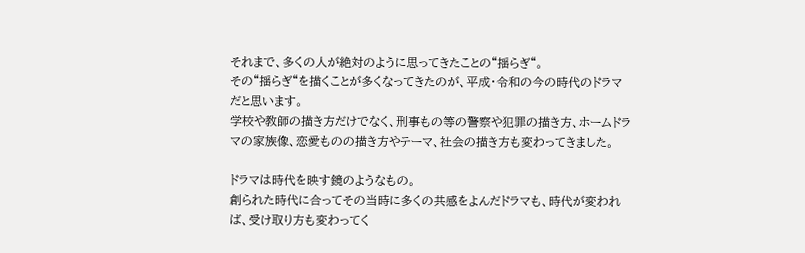それまで、多くの人が絶対のように思ってきたことの“揺らぎ“。
その“揺らぎ“を描くことが多くなってきたのが、平成・令和の今の時代のドラマだと思います。
学校や教師の描き方だけでなく、刑事もの等の警察や犯罪の描き方、ホームドラマの家族像、恋愛ものの描き方やテーマ、社会の描き方も変わってきました。

ドラマは時代を映す鏡のようなもの。
創られた時代に合ってその当時に多くの共感をよんだドラマも、時代が変われば、受け取り方も変わってく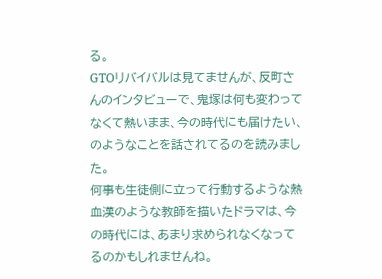る。
GTOリバイバルは見てませんが、反町さんのインタビューで、鬼塚は何も変わってなくて熱いまま、今の時代にも届けたい、のようなことを話されてるのを読みました。
何事も生徒側に立って行動するような熱血漢のような教師を描いたドラマは、今の時代には、あまり求められなくなってるのかもしれませんね。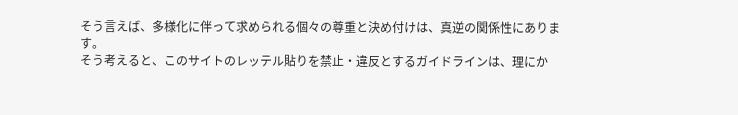そう言えば、多様化に伴って求められる個々の尊重と決め付けは、真逆の関係性にあります。
そう考えると、このサイトのレッテル貼りを禁止・違反とするガイドラインは、理にか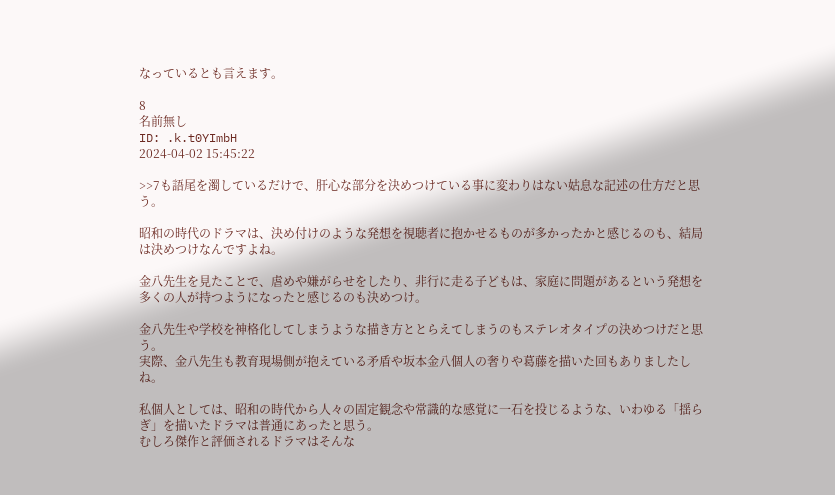なっているとも言えます。

8
名前無し
ID: .k.t0YImbH
2024-04-02 15:45:22

>>7も語尾を濁しているだけで、肝心な部分を決めつけている事に変わりはない姑息な記述の仕方だと思う。

昭和の時代のドラマは、決め付けのような発想を視聴者に抱かせるものが多かったかと感じるのも、結局は決めつけなんですよね。

金八先生を見たことで、虐めや嫌がらせをしたり、非行に走る子どもは、家庭に問題があるという発想を多くの人が持つようになったと感じるのも決めつけ。

金八先生や学校を神格化してしまうような描き方ととらえてしまうのもステレオタイプの決めつけだと思う。
実際、金八先生も教育現場側が抱えている矛盾や坂本金八個人の奢りや葛藤を描いた回もありましたしね。

私個人としては、昭和の時代から人々の固定観念や常識的な感覚に一石を投じるような、いわゆる「揺らぎ」を描いたドラマは普通にあったと思う。
むしろ傑作と評価されるドラマはそんな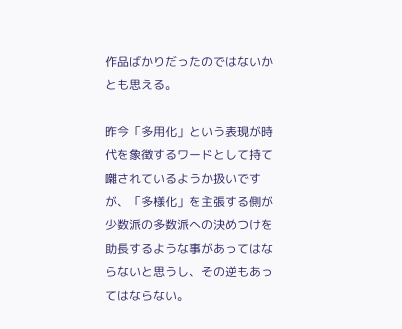作品ばかりだったのではないかとも思える。

昨今「多用化」という表現が時代を象徴するワードとして持て囃されているようか扱いですが、「多様化」を主張する側が少数派の多数派への決めつけを助長するような事があってはならないと思うし、その逆もあってはならない。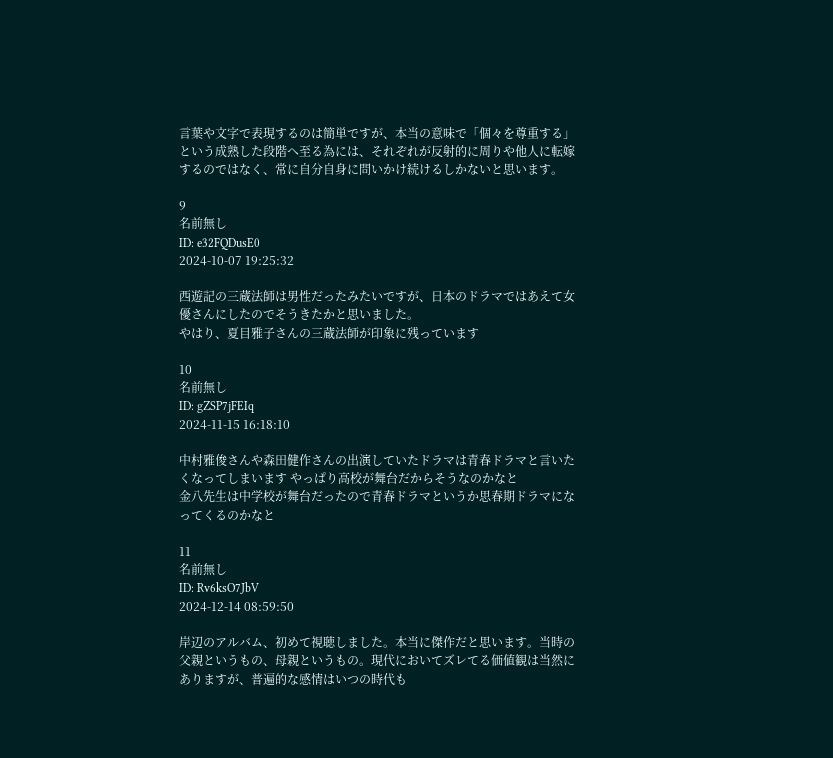言葉や文字で表現するのは簡単ですが、本当の意味で「個々を尊重する」という成熟した段階へ至る為には、それぞれが反射的に周りや他人に転嫁するのではなく、常に自分自身に問いかけ続けるしかないと思います。

9
名前無し
ID: e32FQDusE0
2024-10-07 19:25:32

西遊記の三蔵法師は男性だったみたいですが、日本のドラマではあえて女優さんにしたのでそうきたかと思いました。
やはり、夏目雅子さんの三蔵法師が印象に残っています

10
名前無し
ID: gZSP7jFEIq
2024-11-15 16:18:10

中村雅俊さんや森田健作さんの出演していたドラマは青春ドラマと言いたくなってしまいます やっぱり高校が舞台だからそうなのかなと
金八先生は中学校が舞台だったので青春ドラマというか思春期ドラマになってくるのかなと

11
名前無し
ID: Rv6ksO7JbV
2024-12-14 08:59:50

岸辺のアルバム、初めて視聴しました。本当に傑作だと思います。当時の父親というもの、母親というもの。現代においてズレてる価値観は当然にありますが、普遍的な感情はいつの時代も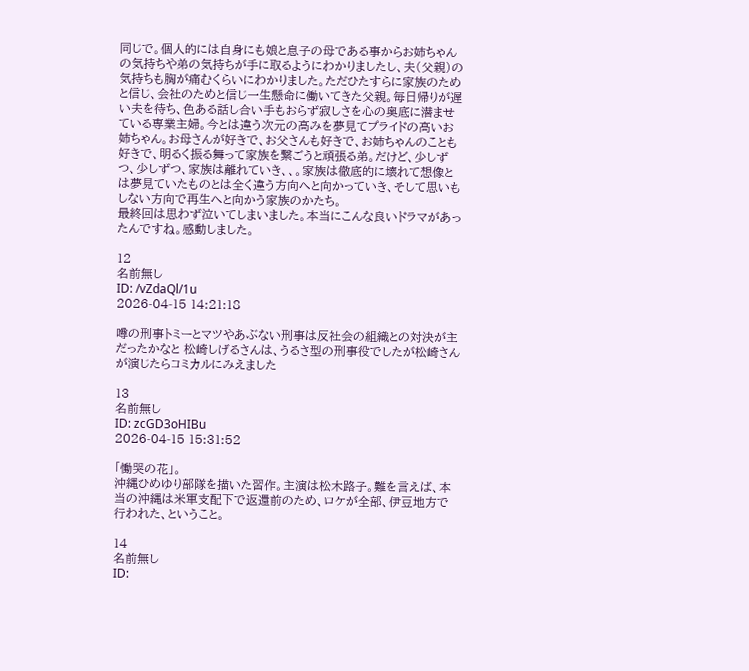同じで。個人的には自身にも娘と息子の母である事からお姉ちゃんの気持ちや弟の気持ちが手に取るようにわかりましたし、夫(父親)の気持ちも胸が痛むくらいにわかりました。ただひたすらに家族のためと信じ、会社のためと信じ一生懸命に働いてきた父親。毎日帰りが遅い夫を待ち、色ある話し合い手もおらず寂しさを心の奥底に潜ませている専業主婦。今とは違う次元の高みを夢見てプライドの高いお姉ちゃん。お母さんが好きで、お父さんも好きで、お姉ちゃんのことも好きで、明るく振る舞って家族を繋ごうと頑張る弟。だけど、少しずつ、少しずつ、家族は離れていき、、。家族は徹底的に壊れて想像とは夢見ていたものとは全く違う方向へと向かっていき、そして思いもしない方向で再生へと向かう家族のかたち。
最終回は思わず泣いてしまいました。本当にこんな良いドラマがあったんですね。感動しました。

12
名前無し
ID: /vZdaQl/1u
2026-04-15 14:21:18

噂の刑事トミーとマツやあぶない刑事は反社会の組織との対決が主だったかなと 松崎しげるさんは、うるさ型の刑事役でしたが松崎さんが演じたらコミカルにみえました

13
名前無し
ID: zcGD3oHIBu
2026-04-15 15:31:52

「慟哭の花」。
沖縄ひめゆり部隊を描いた習作。主演は松木路子。難を言えば、本当の沖縄は米軍支配下で返還前のため、ロケが全部、伊豆地方で行われた、ということ。

14
名前無し
ID: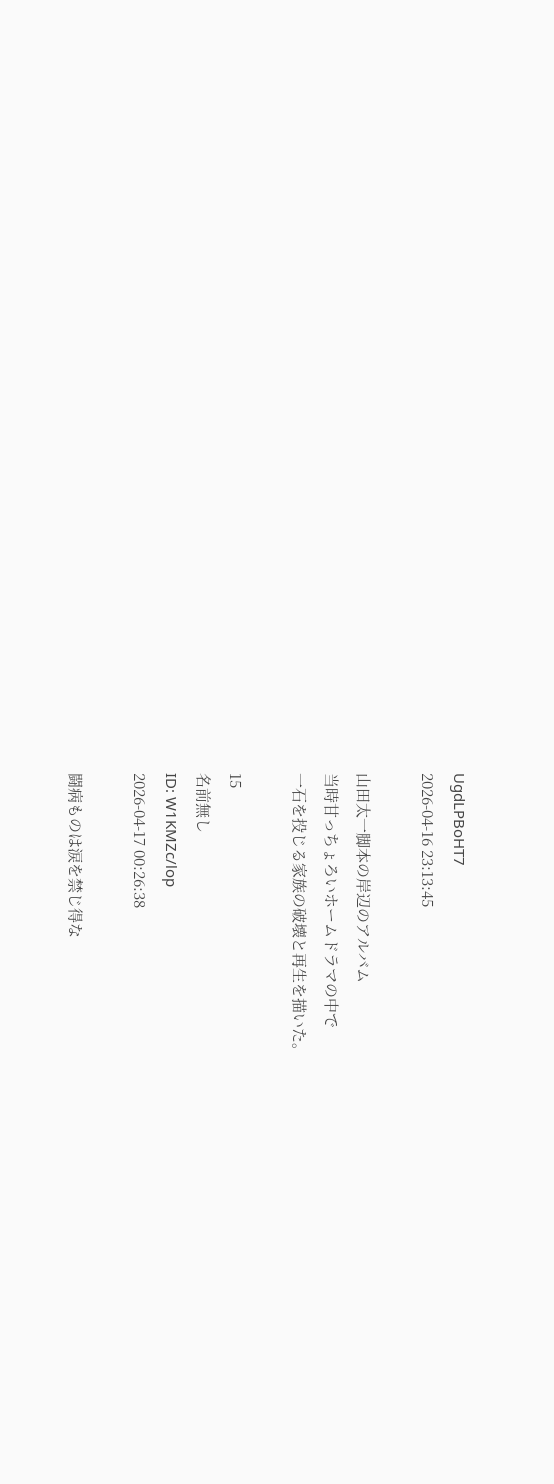UgdLPBoHT7
2026-04-16 23:13:45

山田太一脚本の岸辺のアルバム
当時甘っちょろいホームドラマの中で
一石を投じる家族の破壊と再生を描いた。

15
名前無し
ID: W1KMZc/lop
2026-04-17 00:26:38

闘病ものは涙を禁じ得な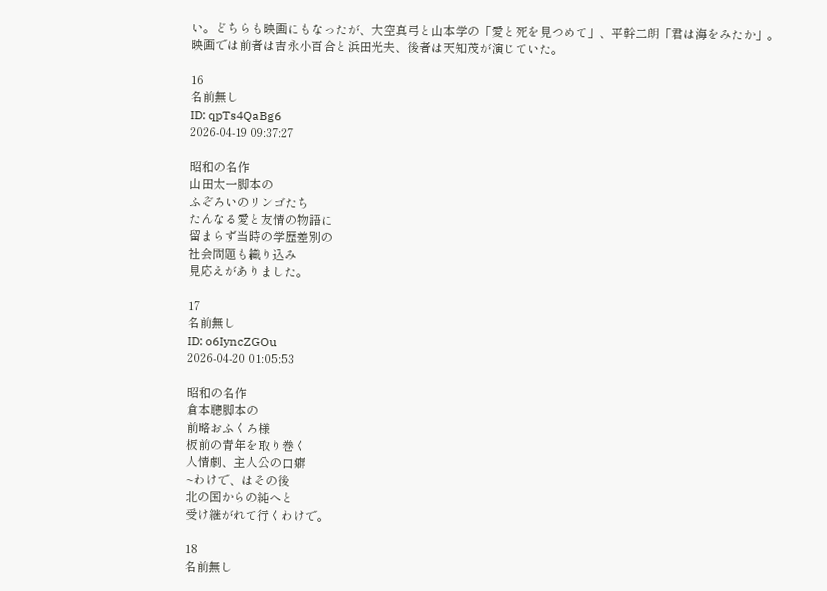い。どちらも映画にもなったが、大空真弓と山本学の「愛と死を見つめて」、平幹二朗「君は海をみたか」。
映画では前者は吉永小百合と浜田光夫、後者は天知茂が演じていた。

16
名前無し
ID: qpTs4QaBg6
2026-04-19 09:37:27

昭和の名作
山田太一脚本の
ふぞろいのリンゴたち
たんなる愛と友情の物語に
留まらず当時の学歴差別の
社会問題も織り込み
見応えがありました。

17
名前無し
ID: o6IyncZGOu
2026-04-20 01:05:53

昭和の名作
倉本聰脚本の
前略おふくろ様
板前の青年を取り巻く
人情劇、主人公の口癖
~わけで、はその後
北の国からの純へと
受け継がれて行くわけで。

18
名前無し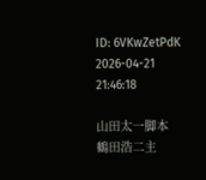ID: 6VKwZetPdK
2026-04-21 21:46:18

山田太一脚本
鶴田浩二主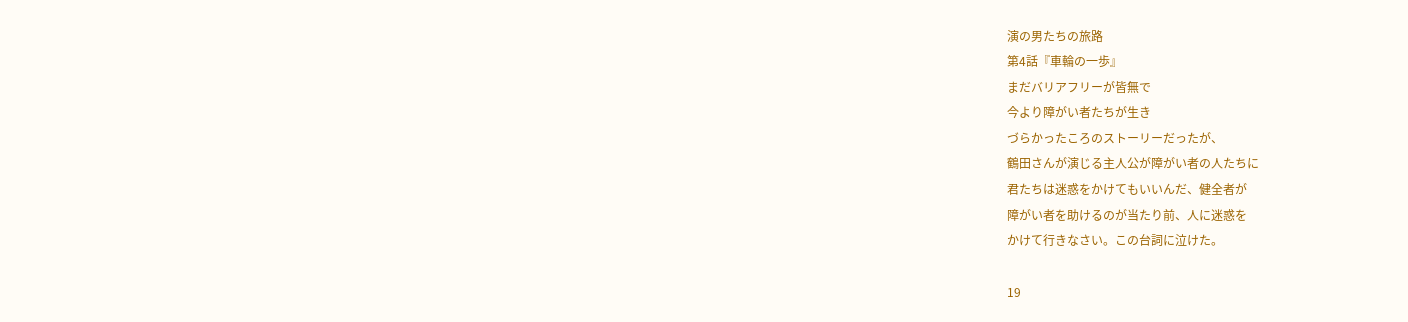演の男たちの旅路
第4話『車輪の一歩』
まだバリアフリーが皆無で
今より障がい者たちが生き
づらかったころのストーリーだったが、
鶴田さんが演じる主人公が障がい者の人たちに
君たちは迷惑をかけてもいいんだ、健全者が
障がい者を助けるのが当たり前、人に迷惑を
かけて行きなさい。この台詞に泣けた。

19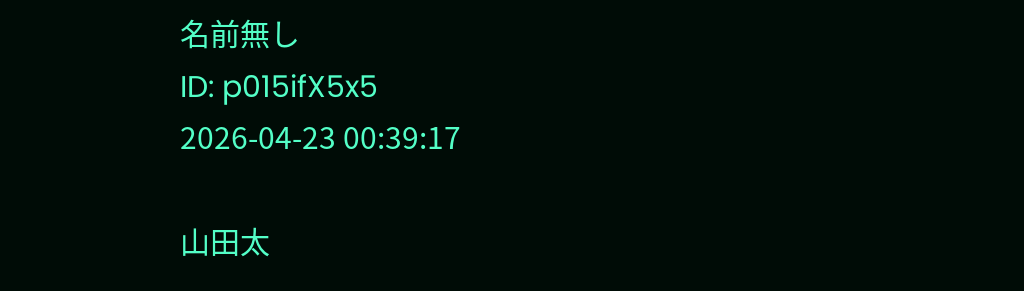名前無し
ID: p015ifX5x5
2026-04-23 00:39:17

山田太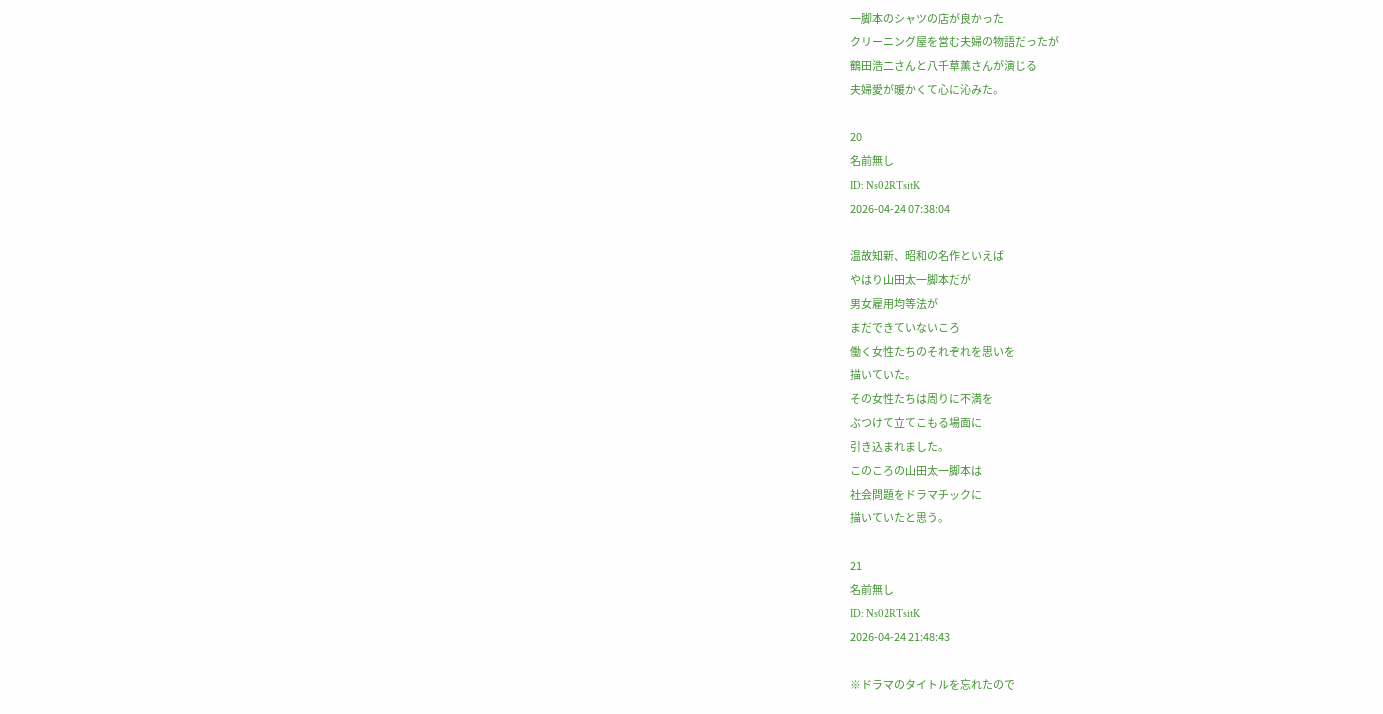一脚本のシャツの店が良かった
クリーニング屋を営む夫婦の物語だったが
鶴田浩二さんと八千草薫さんが演じる
夫婦愛が暖かくて心に沁みた。

20
名前無し
ID: Ns02RTsitK
2026-04-24 07:38:04

温故知新、昭和の名作といえば
やはり山田太一脚本だが
男女雇用均等法が
まだできていないころ
働く女性たちのそれぞれを思いを
描いていた。
その女性たちは周りに不満を
ぶつけて立てこもる場面に
引き込まれました。
このころの山田太一脚本は
社会問題をドラマチックに
描いていたと思う。

21
名前無し
ID: Ns02RTsitK
2026-04-24 21:48:43

※ドラマのタイトルを忘れたので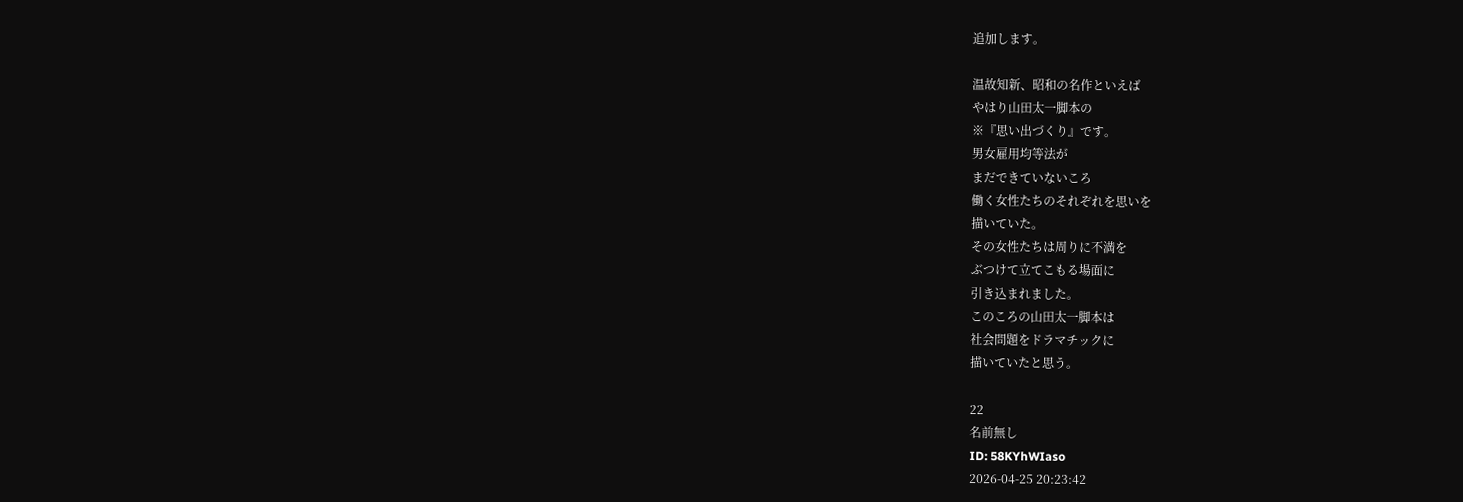追加します。

温故知新、昭和の名作といえば
やはり山田太一脚本の
※『思い出づくり』です。
男女雇用均等法が
まだできていないころ
働く女性たちのそれぞれを思いを
描いていた。
その女性たちは周りに不満を
ぶつけて立てこもる場面に
引き込まれました。
このころの山田太一脚本は
社会問題をドラマチックに
描いていたと思う。

22
名前無し
ID: 58KYhWIaso
2026-04-25 20:23:42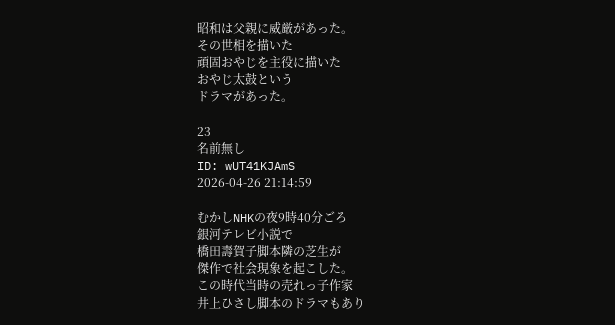昭和は父親に威厳があった。
その世相を描いた
頑固おやじを主役に描いた
おやじ太鼓という
ドラマがあった。

23
名前無し
ID: wUT41KJAmS
2026-04-26 21:14:59

むかしNHKの夜9時40分ごろ
銀河テレビ小説で
橋田壽賀子脚本隣の芝生が
傑作で社会現象を起こした。
この時代当時の売れっ子作家
井上ひさし脚本のドラマもあり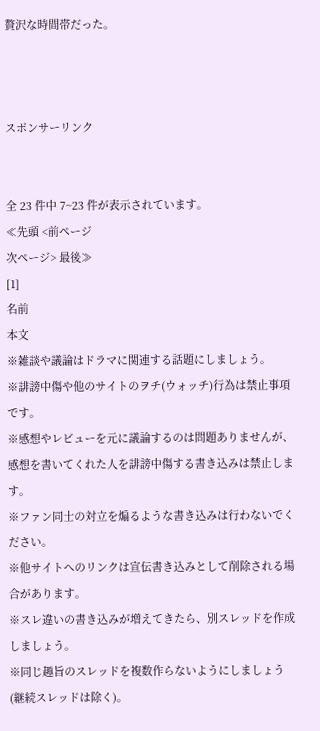贅沢な時間帯だった。



スポンサーリンク


全 23 件中 7~23 件が表示されています。
≪先頭 <前ページ
次ページ> 最後≫
[1]
名前
本文
※雑談や議論はドラマに関連する話題にしましょう。
※誹謗中傷や他のサイトのヲチ(ウォッチ)行為は禁止事項です。
※感想やレビューを元に議論するのは問題ありませんが、感想を書いてくれた人を誹謗中傷する書き込みは禁止します。
※ファン同士の対立を煽るような書き込みは行わないでください。
※他サイトへのリンクは宣伝書き込みとして削除される場合があります。
※スレ違いの書き込みが増えてきたら、別スレッドを作成しましょう。
※同じ趣旨のスレッドを複数作らないようにしましょう(継続スレッドは除く)。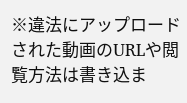※違法にアップロードされた動画のURLや閲覧方法は書き込ま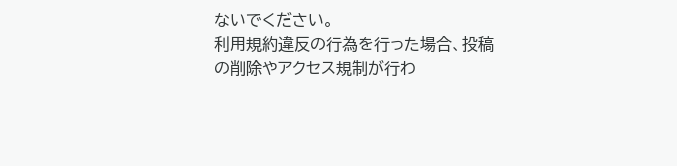ないでください。
利用規約違反の行為を行った場合、投稿の削除やアクセス規制が行わ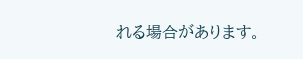れる場合があります。